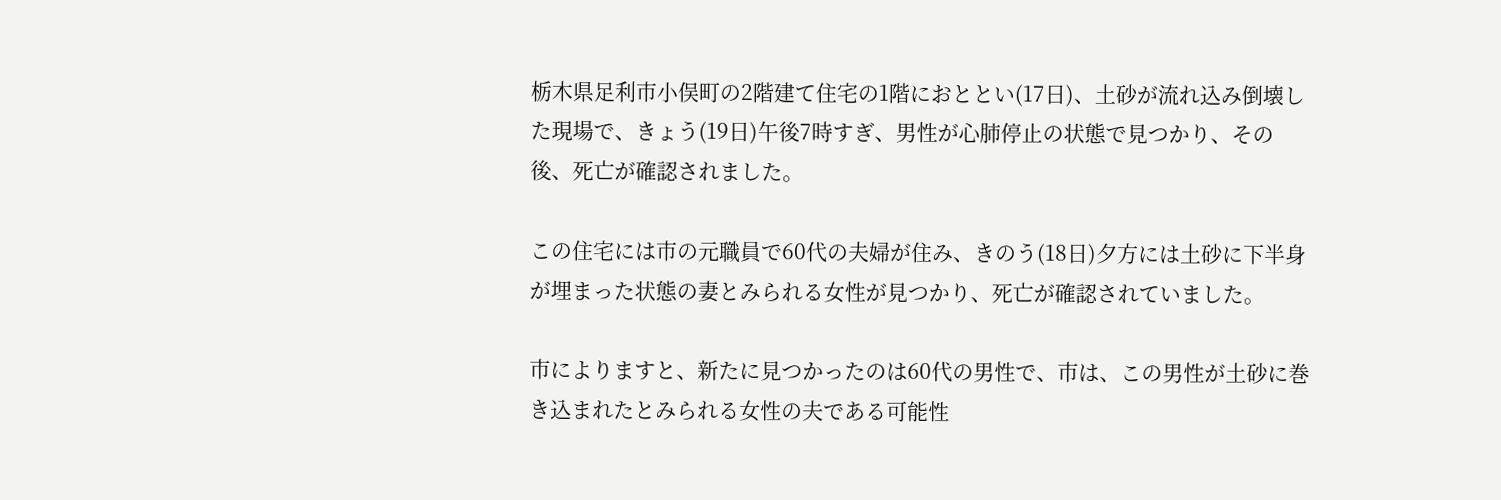栃木県足利市小俣町の2階建て住宅の1階におととい(17日)、土砂が流れ込み倒壊した現場で、きょう(19日)午後7時すぎ、男性が心肺停止の状態で見つかり、その後、死亡が確認されました。

この住宅には市の元職員で60代の夫婦が住み、きのう(18日)夕方には土砂に下半身が埋まった状態の妻とみられる女性が見つかり、死亡が確認されていました。

市によりますと、新たに見つかったのは60代の男性で、市は、この男性が土砂に巻き込まれたとみられる女性の夫である可能性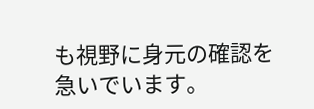も視野に身元の確認を急いでいます。